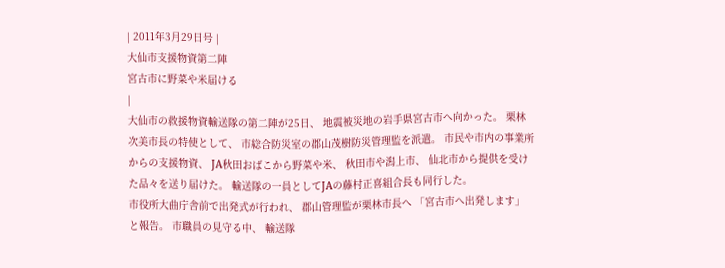| 2011年3月29日号 |
大仙市支援物資第二陣
宮古市に野菜や米届ける
|
大仙市の救援物資輸送隊の第二陣が25日、 地震被災地の岩手県宮古市へ向かった。 栗林次美市長の特使として、 市総合防災室の郡山茂樹防災管理監を派遣。 市民や市内の事業所からの支援物資、 JA秋田おばこから野菜や米、 秋田市や潟上市、 仙北市から提供を受けた品々を送り届けた。 輸送隊の一員としてJAの藤村正喜組合長も同行した。
市役所大曲庁舎前で出発式が行われ、 郡山管理監が栗林市長へ 「宮古市へ出発します」 と報告。 市職員の見守る中、 輸送隊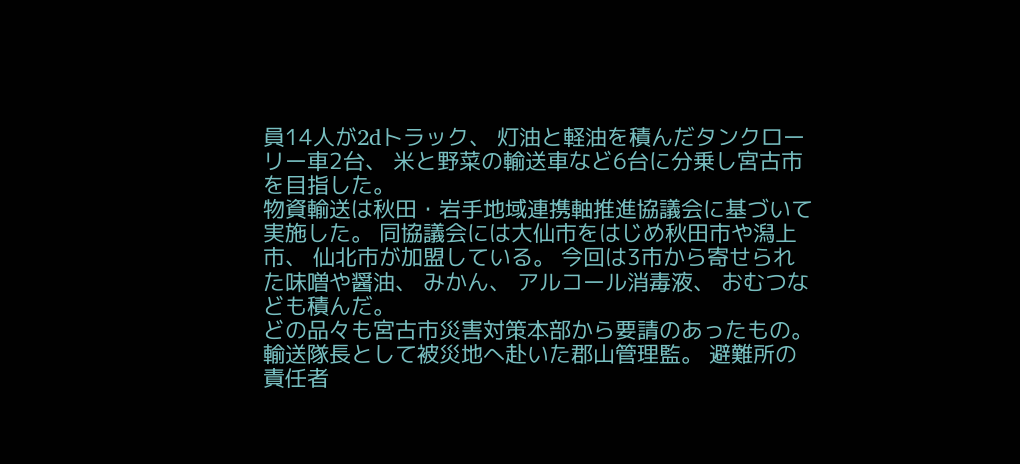員14人が2dトラック、 灯油と軽油を積んだタンクローリー車2台、 米と野菜の輸送車など6台に分乗し宮古市を目指した。
物資輸送は秋田・岩手地域連携軸推進協議会に基づいて実施した。 同協議会には大仙市をはじめ秋田市や潟上市、 仙北市が加盟している。 今回は3市から寄せられた味噌や醤油、 みかん、 アルコール消毒液、 おむつなども積んだ。
どの品々も宮古市災害対策本部から要請のあったもの。
輸送隊長として被災地へ赴いた郡山管理監。 避難所の責任者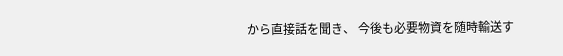から直接話を聞き、 今後も必要物資を随時輸送す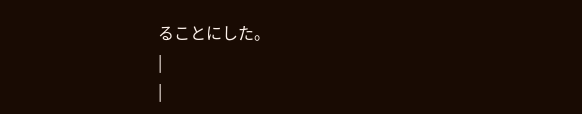ることにした。
|
|